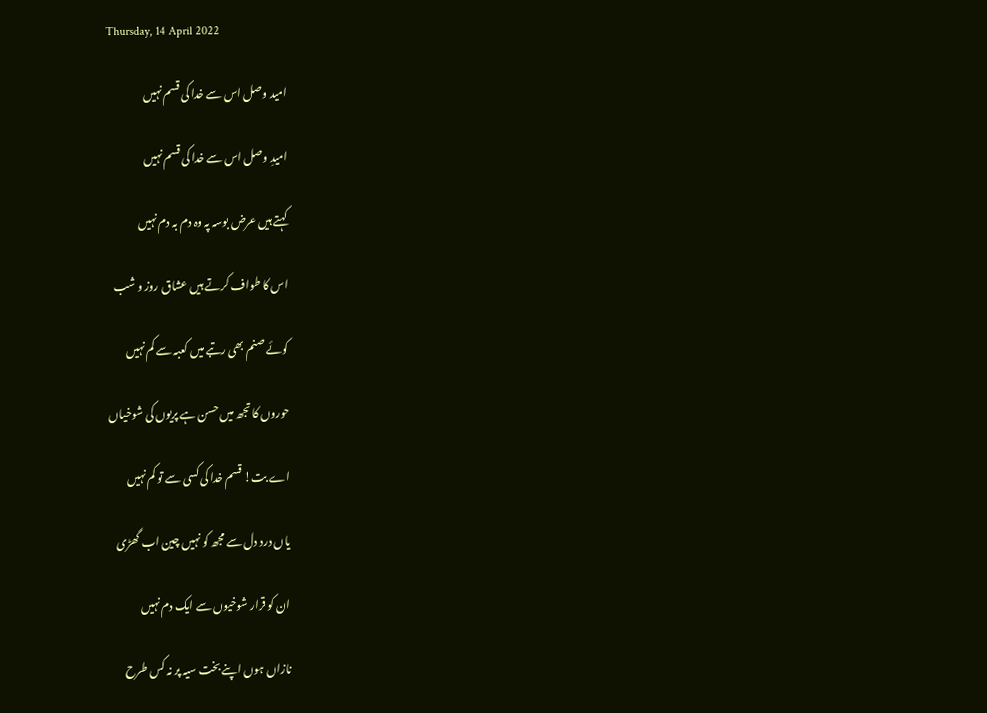Thursday, 14 April 2022

امید وصل اس سے خدا کی قسم نہیں

امیدِ وصل اس سے خدا کی قسم نہیں

کہتے ہیں عرض بوسہ پہ وہ دم بہ دم نہیں

اس کا طواف کرتے ہیں عشاق روز و شب

کوئے صنم بھی رتبے میں کعبہ سے کم نہیں

حوروں کا تجھ میں حسن ہے پریوں کی شوخیاں

اے بت! قسم خدا کی کسی سے تو کم نہیں

یاں درد دل سے مجھ کو نہیں چین اب گھڑی

ان کو قرار شوخیوں سے ایک دم نہیں

نازاں ہوں اپنے بخت سیہ پر نہ کس طرح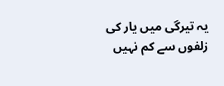یہ تیرگی میں یار کی زلفوں سے کم نہیں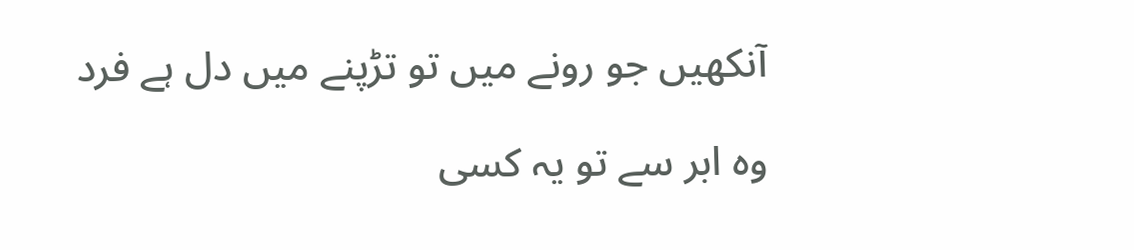آنکھیں جو رونے میں تو تڑپنے میں دل ہے فرد

وہ ابر سے تو یہ کسی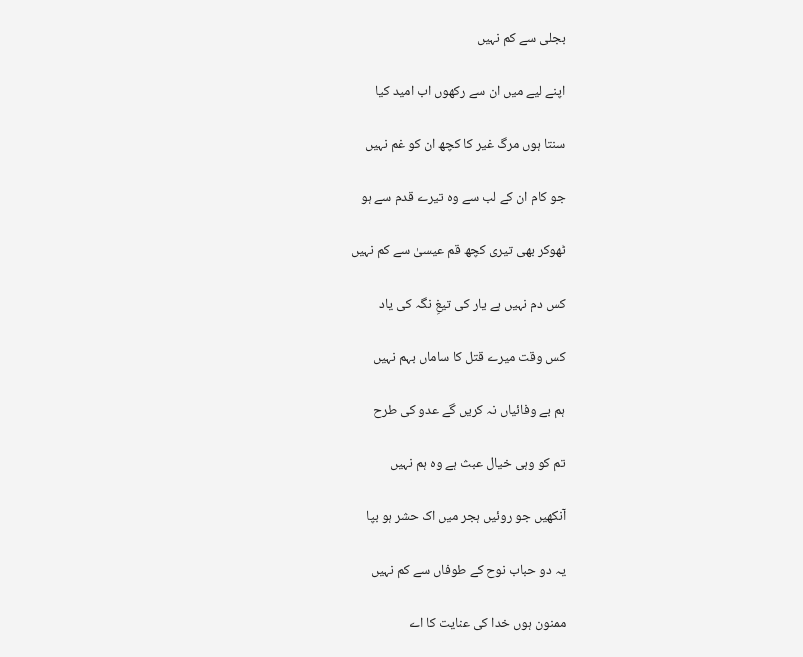بجلی سے کم نہیں

اپنے لیے میں ان سے رکھوں اب امید کیا

سنتا ہوں مرگ غیر کا کچھ ان کو غم نہیں

جو کام ان کے لب سے وہ تیرے قدم سے ہو

ٹھوکر بھی تیری کچھ قم عیسیٰ سے کم نہیں

کس دم نہیں ہے یار کی تیغِ نگہ کی یاد

کس وقت میرے قتل کا ساماں بہم نہیں

ہم بے وفائیاں نہ کریں گے عدو کی طرح

تم کو وہی خیال عبث ہے وہ ہم نہیں

آنکھیں جو روئیں ہجر میں اک حشر ہو بپا

یہ دو حباب نوح کے طوفاں سے کم نہیں

ممنون ہوں خدا کی عنایت کا اے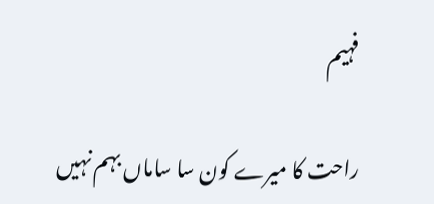فہیم

راحت کا میرے کون سا ساماں بہم نہیں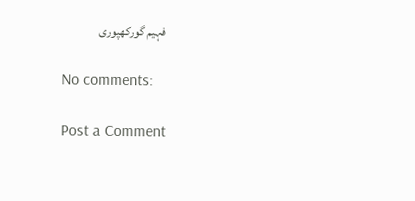فہیم گورکھپوری

No comments:

Post a Comment